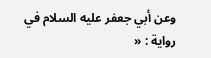وعن أبي جعفر عليه السلام في رواية : «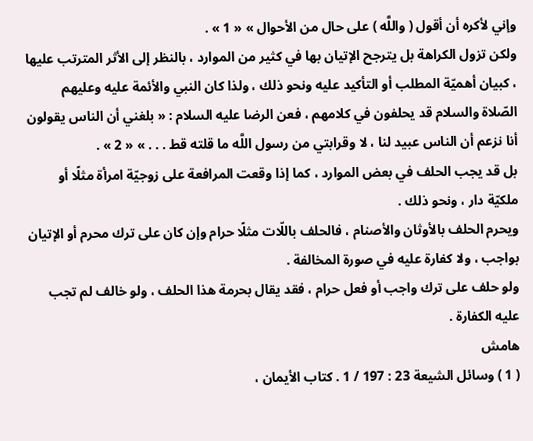وإني لأكره أن أقول ( واللَّه ) على حال من الأحوال » « 1 » .
ولكن تزول الكراهة بل يترجح الإتيان بها في كثير من الموارد ، بالنظر إلى الأثر المترتب عليها ، كبيان أهميّة المطلب أو التأكيد عليه ونحو ذلك ، ولذا كان النبي والأئمة عليه وعليهم الصّلاة والسلام قد يحلفون في كلامهم ، فعن الرضا عليه السلام : « بلغني أن الناس يقولون أنا نزعم أن الناس عبيد لنا ، لا وقرابتي من رسول اللَّه ما قلته قط . . . » « 2 » .
بل قد يجب الحلف في بعض الموارد ، كما إذا وقعت المرافعة على زوجيّة امرأة مثلًا أو ملكيّة دار ، ونحو ذلك .
ويحرم الحلف بالأوثان والأصنام ، فالحلف باللّات مثلًا حرام وإن كان على ترك محرم أو الإتيان بواجب ، ولا كفارة عليه في صورة المخالفة .
ولو حلف على ترك واجب أو فعل حرام ، فقد يقال بحرمة هذا الحلف ، ولو خالف لم تجب عليه الكفارة .
هامش
( 1 ) وسائل الشيعة 23 : 197 / 1 . كتاب الأيمان ،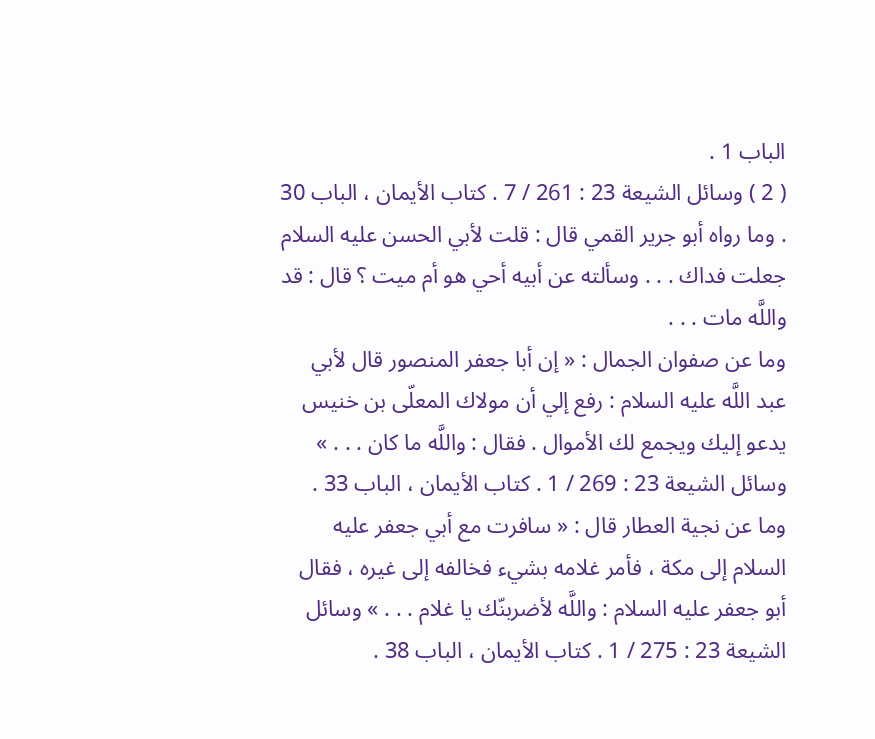الباب 1 .
( 2 ) وسائل الشيعة 23 : 261 / 7 . كتاب الأيمان ، الباب 30 . وما رواه أبو جرير القمي قال : قلت لأبي الحسن عليه السلام جعلت فداك . . . وسألته عن أبيه أحي هو أم ميت ؟ قال : قد واللَّه مات . . .
وما عن صفوان الجمال : « إن أبا جعفر المنصور قال لأبي عبد اللَّه عليه السلام : رفع إلي أن مولاك المعلّى بن خنيس يدعو إليك ويجمع لك الأموال . فقال : واللَّه ما كان . . . » وسائل الشيعة 23 : 269 / 1 . كتاب الأيمان ، الباب 33 .
وما عن نجية العطار قال : « سافرت مع أبي جعفر عليه السلام إلى مكة ، فأمر غلامه بشيء فخالفه إلى غيره ، فقال أبو جعفر عليه السلام : واللَّه لأضربنّك يا غلام . . . » وسائل الشيعة 23 : 275 / 1 . كتاب الأيمان ، الباب 38 .